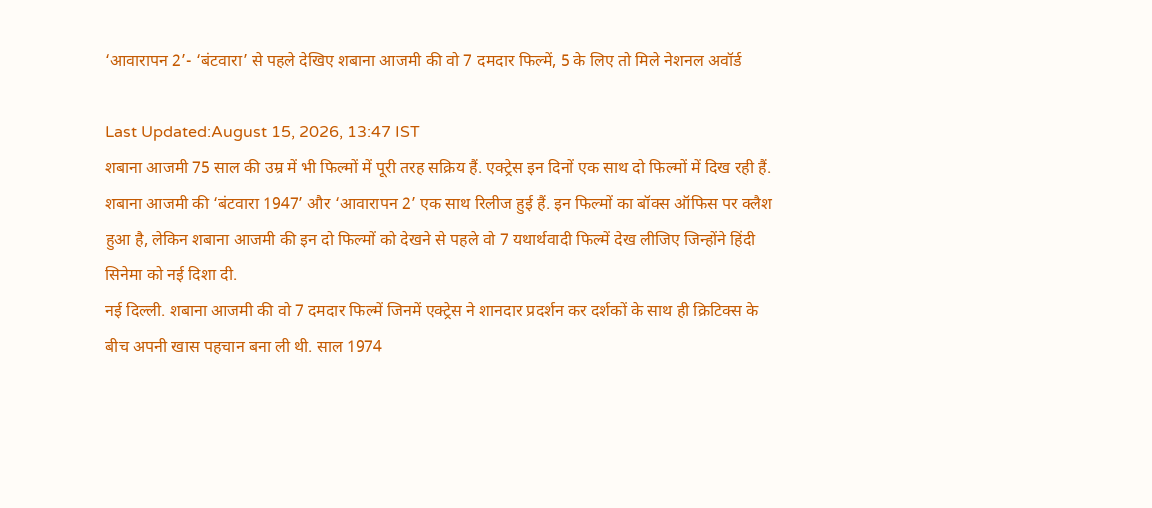‘आवारापन 2’- ‘बंटवारा’ से पहले देखिए शबाना आजमी की वो 7 दमदार फिल्में, 5 के लिए तो मिले नेशनल अवॉर्ड

Last Updated:August 15, 2026, 13:47 IST
शबाना आजमी 75 साल की उम्र में भी फिल्मों में पूरी तरह सक्रिय हैं. एक्ट्रेस इन दिनों एक साथ दो फिल्मों में दिख रही हैं. शबाना आजमी की ‘बंटवारा 1947’ और ‘आवारापन 2’ एक साथ रिलीज हुई हैं. इन फिल्मों का बॉक्स ऑफिस पर क्लैश हुआ है, लेकिन शबाना आजमी की इन दो फिल्मों को देखने से पहले वो 7 यथार्थवादी फिल्में देख लीजिए जिन्होंने हिंदी सिनेमा को नई दिशा दी.
नई दिल्ली. शबाना आजमी की वो 7 दमदार फिल्में जिनमें एक्ट्रेस ने शानदार प्रदर्शन कर दर्शकों के साथ ही क्रिटिक्स के बीच अपनी खास पहचान बना ली थी. साल 1974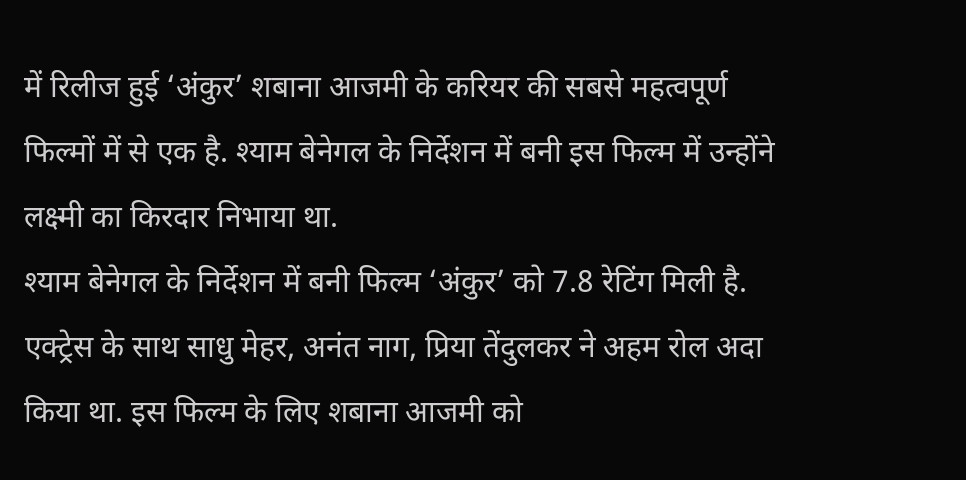में रिलीज हुई ‘अंकुर’ शबाना आजमी के करियर की सबसे महत्वपूर्ण फिल्मों में से एक है. श्याम बेनेगल के निर्देशन में बनी इस फिल्म में उन्होंने लक्ष्मी का किरदार निभाया था.
श्याम बेनेगल के निर्देशन में बनी फिल्म ‘अंकुर’ को 7.8 रेटिंग मिली है. एक्ट्रेस के साथ साधु मेहर, अनंत नाग, प्रिया तेंदुलकर ने अहम रोल अदा किया था. इस फिल्म के लिए शबाना आजमी को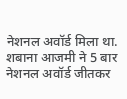नेशनल अवॉर्ड मिला था. शबाना आजमी ने 5 बार नेशनल अवॉर्ड जीतकर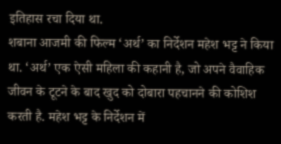इतिहास रचा दिया था.
शबाना आजमी की फिल्म ‘अर्थ’ का निर्देशन महेश भट्ट ने किया था. ‘अर्थ’ एक ऐसी महिला की कहानी है, जो अपने वैवाहिक जीवन के टूटने के बाद खुद को दोबारा पहचानने की कोशिश करती है. महेश भट्ट के निर्देशन में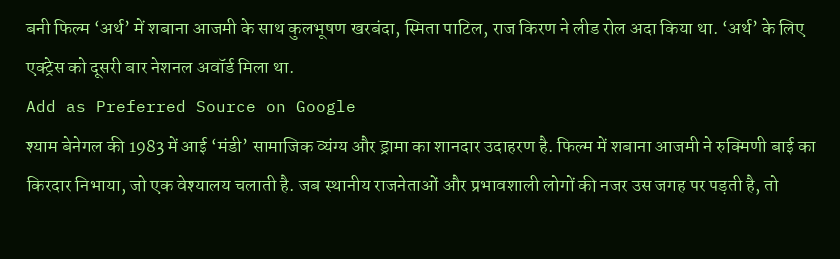बनी फिल्म ‘अर्थ’ में शबाना आजमी के साथ कुलभूषण खरबंदा, स्मिता पाटिल, राज किरण ने लीड रोल अदा किया था. ‘अर्थ’ के लिए एक्ट्रेस को दूसरी बार नेशनल अवॉर्ड मिला था.
Add as Preferred Source on Google
श्याम बेनेगल की 1983 में आई ‘मंडी’ सामाजिक व्यंग्य और ड्रामा का शानदार उदाहरण है. फिल्म में शबाना आजमी ने रुक्मिणी बाई का किरदार निभाया, जो एक वेश्यालय चलाती है. जब स्थानीय राजनेताओं और प्रभावशाली लोगों की नजर उस जगह पर पड़ती है, तो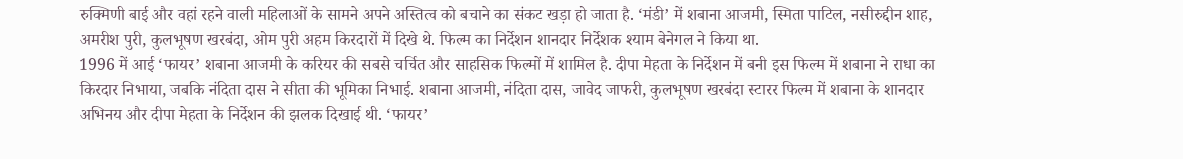रुक्मिणी बाई और वहां रहने वाली महिलाओं के सामने अपने अस्तित्व को बचाने का संकट खड़ा हो जाता है. ‘मंडी’ में शबाना आजमी, स्मिता पाटिल, नसीरुद्दीन शाह, अमरीश पुरी, कुलभूषण खरबंदा, ओम पुरी अहम किरदारों में दिखे थे. फिल्म का निर्देशन शानदार निर्देशक श्याम बेनेगल ने किया था.
1996 में आई ‘फायर’ शबाना आजमी के करियर की सबसे चर्चित और साहसिक फिल्मों में शामिल है. दीपा मेहता के निर्देशन में बनी इस फिल्म में शबाना ने राधा का किरदार निभाया, जबकि नंदिता दास ने सीता की भूमिका निभाई. शबाना आजमी, नंदिता दास, जावेद जाफरी, कुलभूषण खरबंदा स्टारर फिल्म में शबाना के शानदार अभिनय और दीपा मेहता के निर्देशन की झलक दिखाई थी. ‘फायर’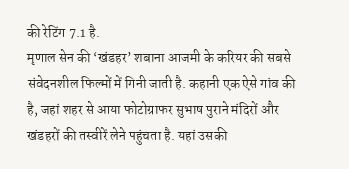की रेटिंग 7.1 है.
मृणाल सेन की ‘खंडहर’ शबाना आजमी के करियर की सबसे संवेदनशील फिल्मों में गिनी जाती है. कहानी एक ऐसे गांव की है, जहां शहर से आया फोटोग्राफर सुभाष पुराने मंदिरों और खंडहरों की तस्वीरें लेने पहुंचता है. यहां उसकी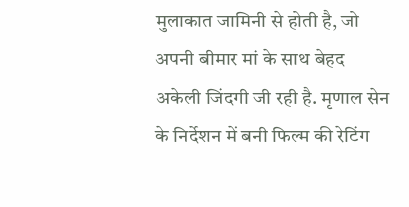मुलाकात जामिनी से होती है, जो अपनी बीमार मां के साथ बेहद अकेली जिंदगी जी रही है. मृणाल सेन के निर्देशन में बनी फिल्म की रेटिंग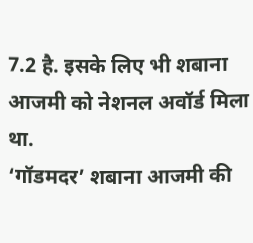7.2 है. इसके लिए भी शबाना आजमी को नेशनल अवॉर्ड मिला था.
‘गॉडमदर’ शबाना आजमी की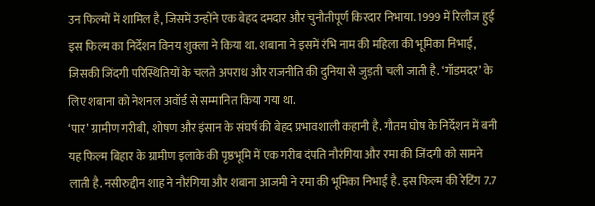उन फिल्मों में शामिल है, जिसमें उन्होंने एक बेहद दमदार और चुनौतीपूर्ण किरदार निभाया. 1999 में रिलीज हुई इस फिल्म का निर्देशन विनय शुक्ला ने किया था. शबाना ने इसमें रंभि नाम की महिला की भूमिका निभाई, जिसकी जिंदगी परिस्थितियों के चलते अपराध और राजनीति की दुनिया से जुड़ती चली जाती है. ‘गॉडमदर’ के लिए शबाना को नेशनल अवॉर्ड से सम्मानित किया गया था.
‘पार’ ग्रामीण गरीबी, शोषण और इंसान के संघर्ष की बेहद प्रभावशाली कहानी है. गौतम घोष के निर्देशन में बनी यह फिल्म बिहार के ग्रामीण इलाके की पृष्ठभूमि में एक गरीब दंपति नौरंगिया और रमा की जिंदगी को सामने लाती है. नसीरुद्दीन शाह ने नौरंगिया और शबाना आजमी ने रमा की भूमिका निभाई है. इस फिल्म की रेटिंग 7.7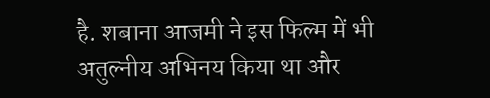है. शबाना आजमी ने इस फिल्म में भी अतुल्नीय अभिनय किया था और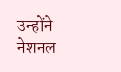उन्होंने नेशनल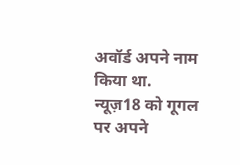अवॉर्ड अपने नाम किया था.
न्यूज़18 को गूगल पर अपने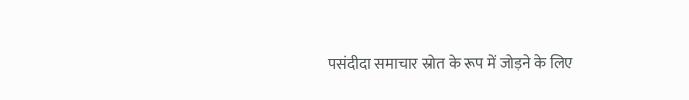पसंदीदा समाचार स्रोत के रूप में जोड़ने के लिए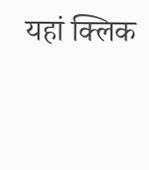यहां क्लिक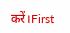करें।First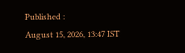Published :
August 15, 2026, 13:47 IST